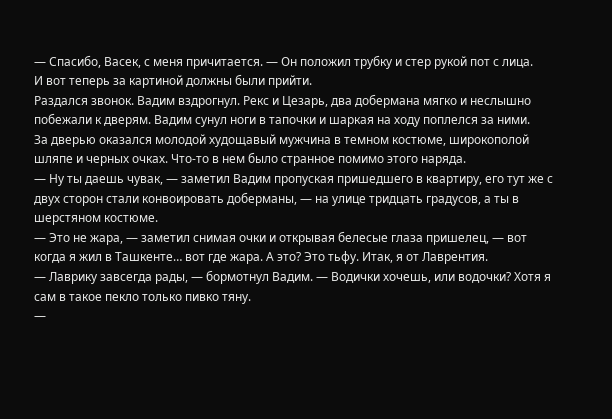— Спасибо, Васек, с меня причитается. — Он положил трубку и стер рукой пот с лица.
И вот теперь за картиной должны были прийти.
Раздался звонок. Вадим вздрогнул. Рекс и Цезарь, два добермана мягко и неслышно побежали к дверям. Вадим сунул ноги в тапочки и шаркая на ходу поплелся за ними.
За дверью оказался молодой худощавый мужчина в темном костюме, широкополой шляпе и черных очках. Что-то в нем было странное помимо этого наряда.
— Ну ты даешь чувак, — заметил Вадим пропуская пришедшего в квартиру, его тут же с двух сторон стали конвоировать доберманы, — на улице тридцать градусов, а ты в шерстяном костюме.
— Это не жара, — заметил снимая очки и открывая белесые глаза пришелец, — вот когда я жил в Ташкенте… вот где жара. А это? Это тьфу. Итак, я от Лаврентия.
— Лаврику завсегда рады, — бормотнул Вадим. — Водички хочешь, или водочки? Хотя я сам в такое пекло только пивко тяну.
—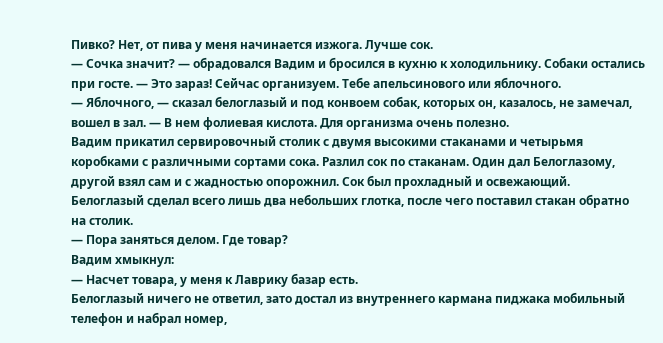Пивко? Нет, от пива у меня начинается изжога. Лучше сок.
— Сочка значит? — обрадовался Вадим и бросился в кухню к холодильнику. Собаки остались при госте. — Это зараз! Сейчас организуем. Тебе апельсинового или яблочного.
— Яблочного, — сказал белоглазый и под конвоем собак, которых он, казалось, не замечал, вошел в зал. — В нем фолиевая кислота. Для организма очень полезно.
Вадим прикатил сервировочный столик с двумя высокими стаканами и четырьмя коробками с различными сортами сока. Разлил сок по стаканам. Один дал Белоглазому, другой взял сам и с жадностью опорожнил. Сок был прохладный и освежающий. Белоглазый сделал всего лишь два небольших глотка, после чего поставил стакан обратно на столик.
— Пора заняться делом. Где товар?
Вадим хмыкнул:
— Насчет товара, у меня к Лаврику базар есть.
Белоглазый ничего не ответил, зато достал из внутреннего кармана пиджака мобильный телефон и набрал номер,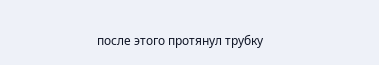после этого протянул трубку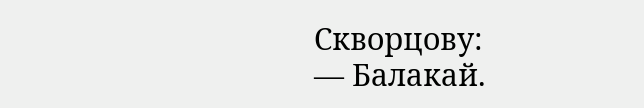Скворцову:
— Балакай.